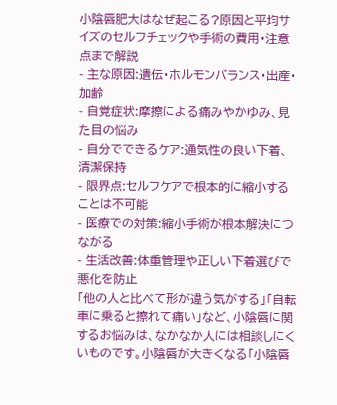小陰唇肥大はなぜ起こる?原因と平均サイズのセルフチェックや手術の費用・注意点まで解説
- 主な原因:遺伝・ホルモンバランス・出産・加齢
- 自覚症状:摩擦による痛みやかゆみ、見た目の悩み
- 自分でできるケア:通気性の良い下着、清潔保持
- 限界点:セルフケアで根本的に縮小することは不可能
- 医療での対策:縮小手術が根本解決につながる
- 生活改善:体重管理や正しい下着選びで悪化を防止
「他の人と比べて形が違う気がする」「自転車に乗ると擦れて痛い」など、小陰唇に関するお悩みは、なかなか人には相談しにくいものです。小陰唇が大きくなる「小陰唇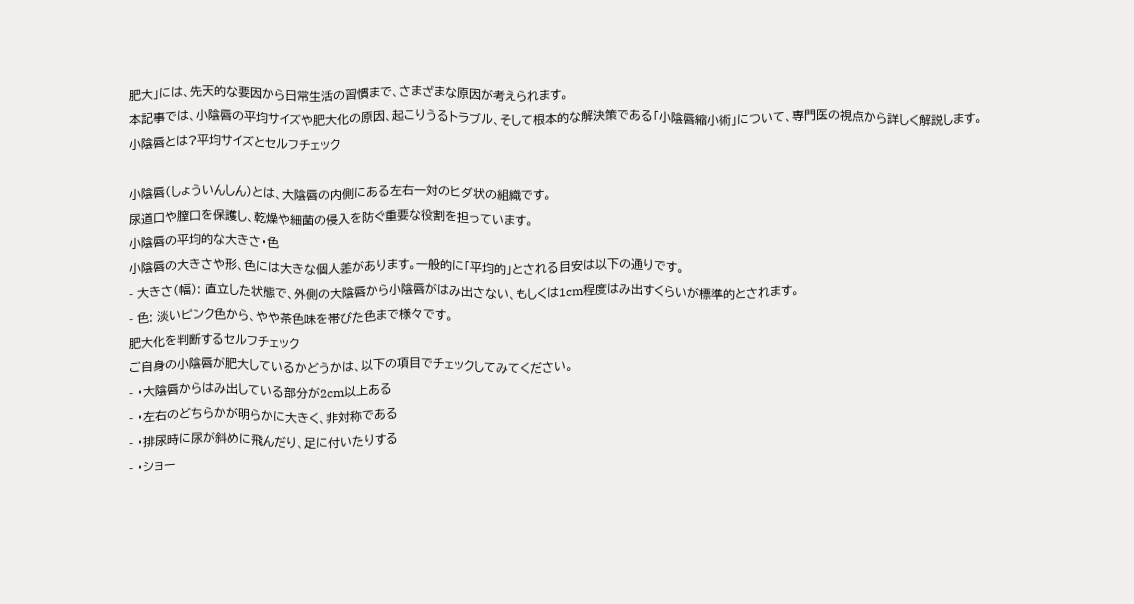肥大」には、先天的な要因から日常生活の習慣まで、さまざまな原因が考えられます。
本記事では、小陰唇の平均サイズや肥大化の原因、起こりうるトラブル、そして根本的な解決策である「小陰唇縮小術」について、専門医の視点から詳しく解説します。
小陰唇とは?平均サイズとセルフチェック

小陰唇(しょういんしん)とは、大陰唇の内側にある左右一対のヒダ状の組織です。
尿道口や膣口を保護し、乾燥や細菌の侵入を防ぐ重要な役割を担っています。
小陰唇の平均的な大きさ・色
小陰唇の大きさや形、色には大きな個人差があります。一般的に「平均的」とされる目安は以下の通りです。
- 大きさ(幅): 直立した状態で、外側の大陰唇から小陰唇がはみ出さない、もしくは1cm程度はみ出すくらいが標準的とされます。
- 色: 淡いピンク色から、やや茶色味を帯びた色まで様々です。
肥大化を判断するセルフチェック
ご自身の小陰唇が肥大しているかどうかは、以下の項目でチェックしてみてください。
- ・大陰唇からはみ出している部分が2cm以上ある
- ・左右のどちらかが明らかに大きく、非対称である
- ・排尿時に尿が斜めに飛んだり、足に付いたりする
- ・ショー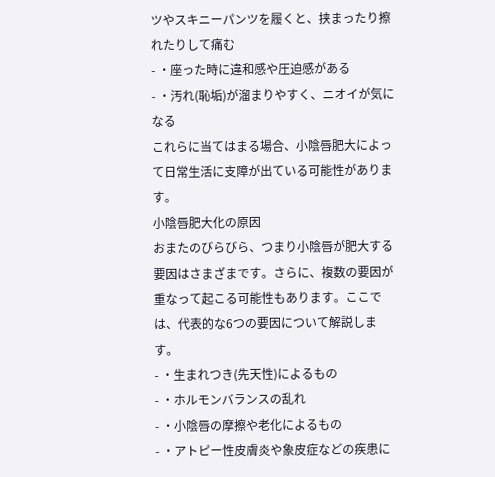ツやスキニーパンツを履くと、挟まったり擦れたりして痛む
- ・座った時に違和感や圧迫感がある
- ・汚れ(恥垢)が溜まりやすく、ニオイが気になる
これらに当てはまる場合、小陰唇肥大によって日常生活に支障が出ている可能性があります。
小陰唇肥大化の原因
おまたのびらびら、つまり小陰唇が肥大する要因はさまざまです。さらに、複数の要因が重なって起こる可能性もあります。ここでは、代表的な6つの要因について解説します。
- ・生まれつき(先天性)によるもの
- ・ホルモンバランスの乱れ
- ・小陰唇の摩擦や老化によるもの
- ・アトピー性皮膚炎や象皮症などの疾患に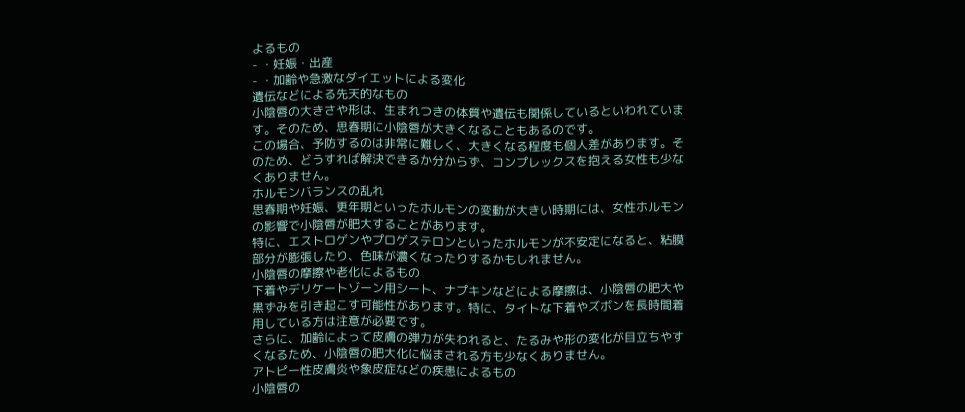よるもの
- ・妊娠・出産
- ・加齢や急激なダイエットによる変化
遺伝などによる先天的なもの
小陰唇の大きさや形は、生まれつきの体質や遺伝も関係しているといわれています。そのため、思春期に小陰唇が大きくなることもあるのです。
この場合、予防するのは非常に難しく、大きくなる程度も個人差があります。そのため、どうすれば解決できるか分からず、コンプレックスを抱える女性も少なくありません。
ホルモンバランスの乱れ
思春期や妊娠、更年期といったホルモンの変動が大きい時期には、女性ホルモンの影響で小陰唇が肥大することがあります。
特に、エストロゲンやプロゲステロンといったホルモンが不安定になると、粘膜部分が膨張したり、色味が濃くなったりするかもしれません。
小陰唇の摩擦や老化によるもの
下着やデリケートゾーン用シート、ナプキンなどによる摩擦は、小陰唇の肥大や黒ずみを引き起こす可能性があります。特に、タイトな下着やズボンを長時間着用している方は注意が必要です。
さらに、加齢によって皮膚の弾力が失われると、たるみや形の変化が目立ちやすくなるため、小陰唇の肥大化に悩まされる方も少なくありません。
アトピー性皮膚炎や象皮症などの疾患によるもの
小陰唇の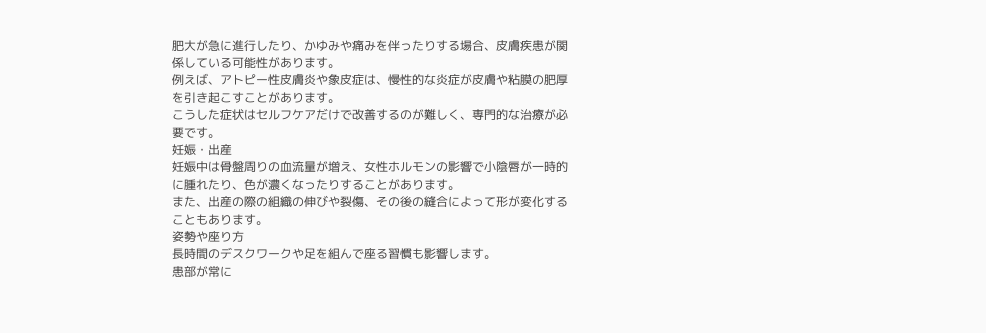肥大が急に進行したり、かゆみや痛みを伴ったりする場合、皮膚疾患が関係している可能性があります。
例えば、アトピー性皮膚炎や象皮症は、慢性的な炎症が皮膚や粘膜の肥厚を引き起こすことがあります。
こうした症状はセルフケアだけで改善するのが難しく、専門的な治療が必要です。
妊娠・出産
妊娠中は骨盤周りの血流量が増え、女性ホルモンの影響で小陰唇が一時的に腫れたり、色が濃くなったりすることがあります。
また、出産の際の組織の伸びや裂傷、その後の縫合によって形が変化することもあります。
姿勢や座り方
長時間のデスクワークや足を組んで座る習慣も影響します。
患部が常に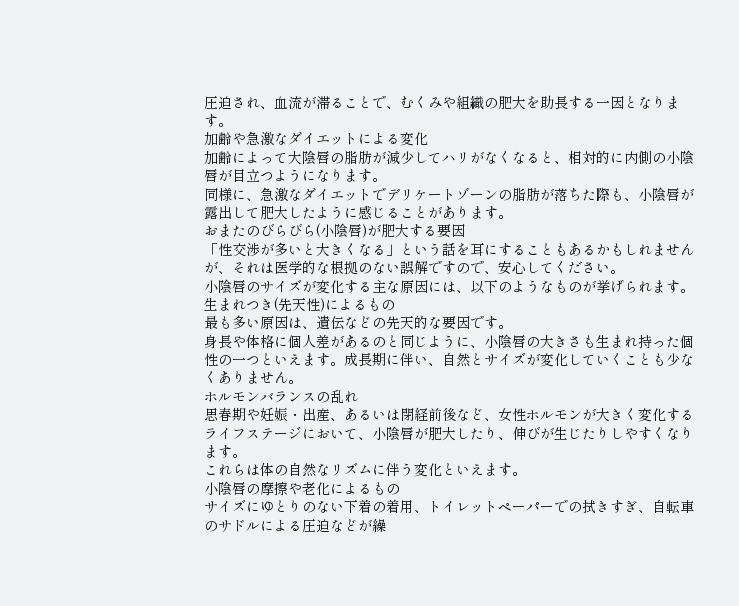圧迫され、血流が滞ることで、むくみや組織の肥大を助長する一因となります。
加齢や急激なダイエットによる変化
加齢によって大陰唇の脂肪が減少してハリがなくなると、相対的に内側の小陰唇が目立つようになります。
同様に、急激なダイエットでデリケートゾーンの脂肪が落ちた際も、小陰唇が露出して肥大したように感じることがあります。
おまたのびらびら(小陰唇)が肥大する要因
「性交渉が多いと大きくなる」という話を耳にすることもあるかもしれませんが、それは医学的な根拠のない誤解ですので、安心してください。
小陰唇のサイズが変化する主な原因には、以下のようなものが挙げられます。
生まれつき(先天性)によるもの
最も多い原因は、遺伝などの先天的な要因です。
身長や体格に個人差があるのと同じように、小陰唇の大きさも生まれ持った個性の一つといえます。成長期に伴い、自然とサイズが変化していくことも少なくありません。
ホルモンバランスの乱れ
思春期や妊娠・出産、あるいは閉経前後など、女性ホルモンが大きく変化するライフステージにおいて、小陰唇が肥大したり、伸びが生じたりしやすくなります。
これらは体の自然なリズムに伴う変化といえます。
小陰唇の摩擦や老化によるもの
サイズにゆとりのない下着の着用、トイレットペーパーでの拭きすぎ、自転車のサドルによる圧迫などが繰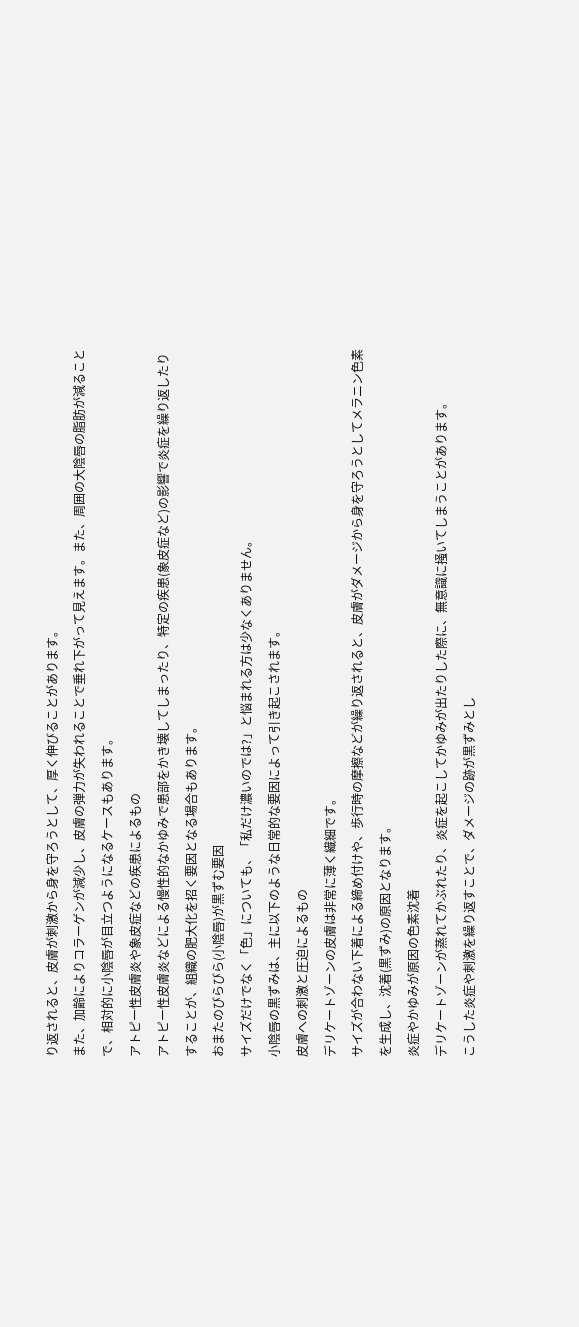り返されると、皮膚が刺激から身を守ろうとして、厚く伸びることがあります。
また、加齢によりコラーゲンが減少し、皮膚の弾力が失われることで垂れ下がって見えます。また、周囲の大陰唇の脂肪が減ることで、相対的に小陰唇が目立つようになるケースもあります。
アトピー性皮膚炎や象皮症などの疾患によるもの
アトピー性皮膚炎などによる慢性的なかゆみで患部をかき壊してしまったり、特定の疾患(象皮症など)の影響で炎症を繰り返したりすることが、組織の肥大化を招く要因となる場合もあります。
おまたのびらびら(小陰唇)が黒ずむ要因
サイズだけでなく「色」についても、「私だけ濃いのでは?」と悩まれる方は少なくありません。
小陰唇の黒ずみは、主に以下のような日常的な要因によって引き起こされます。
皮膚への刺激と圧迫によるもの
デリケートゾーンの皮膚は非常に薄く繊細です。
サイズが合わない下着による締め付けや、歩行時の摩擦などが繰り返されると、皮膚がダメージから身を守ろうとしてメラニン色素を生成し、沈着(黒ずみ)の原因となります。
炎症やかゆみが原因の色素沈着
デリケートゾーンが蒸れてかぶれたり、炎症を起こしてかゆみが出たりした際に、無意識に掻いてしまうことがあります。
こうした炎症や刺激を繰り返すことで、ダメージの跡が黒ずみとし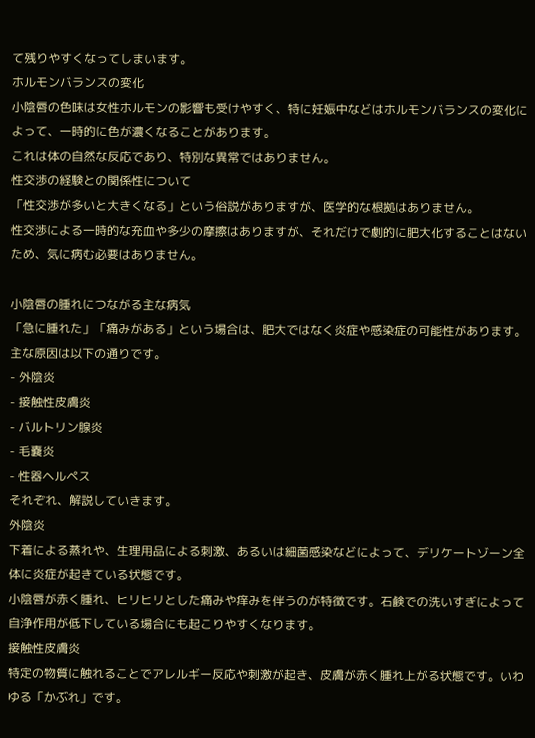て残りやすくなってしまいます。
ホルモンバランスの変化
小陰唇の色味は女性ホルモンの影響も受けやすく、特に妊娠中などはホルモンバランスの変化によって、一時的に色が濃くなることがあります。
これは体の自然な反応であり、特別な異常ではありません。
性交渉の経験との関係性について
「性交渉が多いと大きくなる」という俗説がありますが、医学的な根拠はありません。
性交渉による一時的な充血や多少の摩擦はありますが、それだけで劇的に肥大化することはないため、気に病む必要はありません。

小陰唇の腫れにつながる主な病気
「急に腫れた」「痛みがある」という場合は、肥大ではなく炎症や感染症の可能性があります。主な原因は以下の通りです。
- 外陰炎
- 接触性皮膚炎
- バルトリン腺炎
- 毛嚢炎
- 性器ヘルペス
それぞれ、解説していきます。
外陰炎
下着による蒸れや、生理用品による刺激、あるいは細菌感染などによって、デリケートゾーン全体に炎症が起きている状態です。
小陰唇が赤く腫れ、ヒリヒリとした痛みや痒みを伴うのが特徴です。石鹸での洗いすぎによって自浄作用が低下している場合にも起こりやすくなります。
接触性皮膚炎
特定の物質に触れることでアレルギー反応や刺激が起き、皮膚が赤く腫れ上がる状態です。いわゆる「かぶれ」です。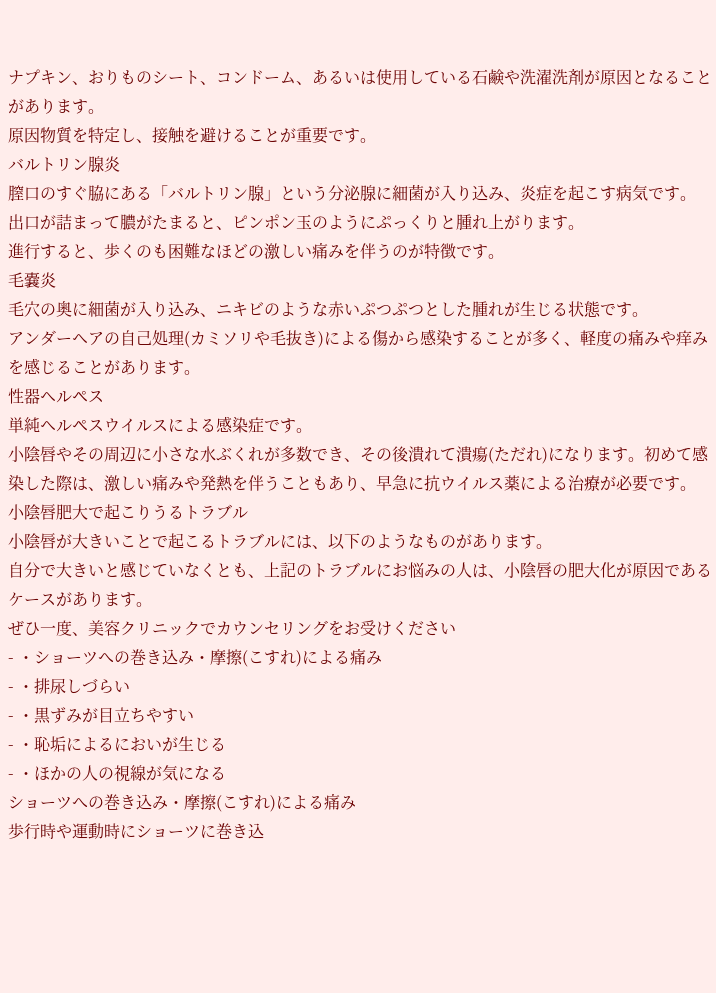ナプキン、おりものシート、コンドーム、あるいは使用している石鹸や洗濯洗剤が原因となることがあります。
原因物質を特定し、接触を避けることが重要です。
バルトリン腺炎
膣口のすぐ脇にある「バルトリン腺」という分泌腺に細菌が入り込み、炎症を起こす病気です。
出口が詰まって膿がたまると、ピンポン玉のようにぷっくりと腫れ上がります。
進行すると、歩くのも困難なほどの激しい痛みを伴うのが特徴です。
毛嚢炎
毛穴の奥に細菌が入り込み、ニキビのような赤いぷつぷつとした腫れが生じる状態です。
アンダーヘアの自己処理(カミソリや毛抜き)による傷から感染することが多く、軽度の痛みや痒みを感じることがあります。
性器ヘルペス
単純ヘルペスウイルスによる感染症です。
小陰唇やその周辺に小さな水ぶくれが多数でき、その後潰れて潰瘍(ただれ)になります。初めて感染した際は、激しい痛みや発熱を伴うこともあり、早急に抗ウイルス薬による治療が必要です。
小陰唇肥大で起こりうるトラブル
小陰唇が大きいことで起こるトラブルには、以下のようなものがあります。
自分で大きいと感じていなくとも、上記のトラブルにお悩みの人は、小陰唇の肥大化が原因であるケースがあります。
ぜひ一度、美容クリニックでカウンセリングをお受けください
- ・ショーツへの巻き込み・摩擦(こすれ)による痛み
- ・排尿しづらい
- ・黒ずみが目立ちやすい
- ・恥垢によるにおいが生じる
- ・ほかの人の視線が気になる
ショーツへの巻き込み・摩擦(こすれ)による痛み
歩行時や運動時にショーツに巻き込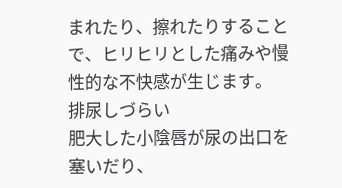まれたり、擦れたりすることで、ヒリヒリとした痛みや慢性的な不快感が生じます。
排尿しづらい
肥大した小陰唇が尿の出口を塞いだり、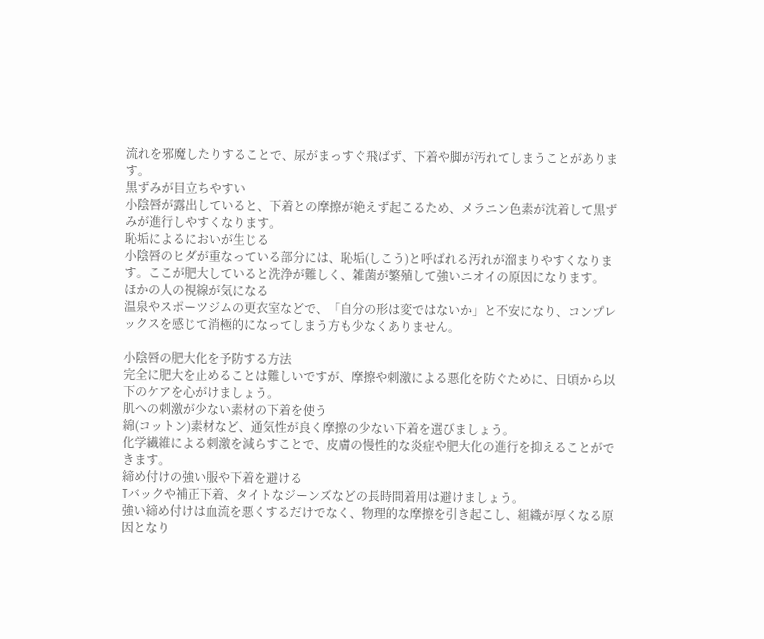流れを邪魔したりすることで、尿がまっすぐ飛ばず、下着や脚が汚れてしまうことがあります。
黒ずみが目立ちやすい
小陰唇が露出していると、下着との摩擦が絶えず起こるため、メラニン色素が沈着して黒ずみが進行しやすくなります。
恥垢によるにおいが生じる
小陰唇のヒダが重なっている部分には、恥垢(しこう)と呼ばれる汚れが溜まりやすくなります。ここが肥大していると洗浄が難しく、雑菌が繁殖して強いニオイの原因になります。
ほかの人の視線が気になる
温泉やスポーツジムの更衣室などで、「自分の形は変ではないか」と不安になり、コンプレックスを感じて消極的になってしまう方も少なくありません。

小陰唇の肥大化を予防する方法
完全に肥大を止めることは難しいですが、摩擦や刺激による悪化を防ぐために、日頃から以下のケアを心がけましょう。
肌への刺激が少ない素材の下着を使う
綿(コットン)素材など、通気性が良く摩擦の少ない下着を選びましょう。
化学繊維による刺激を減らすことで、皮膚の慢性的な炎症や肥大化の進行を抑えることができます。
締め付けの強い服や下着を避ける
Tバックや補正下着、タイトなジーンズなどの長時間着用は避けましょう。
強い締め付けは血流を悪くするだけでなく、物理的な摩擦を引き起こし、組織が厚くなる原因となり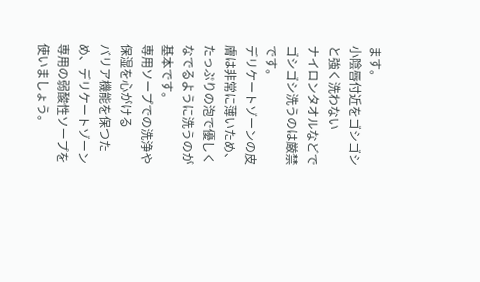ます。
小陰唇付近をゴシゴシと強く洗わない
ナイロンタオルなどでゴシゴシ洗うのは厳禁です。
デリケートゾーンの皮膚は非常に薄いため、たっぷりの泡で優しくなでるように洗うのが基本です。
専用ソープでの洗浄や保湿を心がける
バリア機能を保つため、デリケートゾーン専用の弱酸性ソープを使いましょう。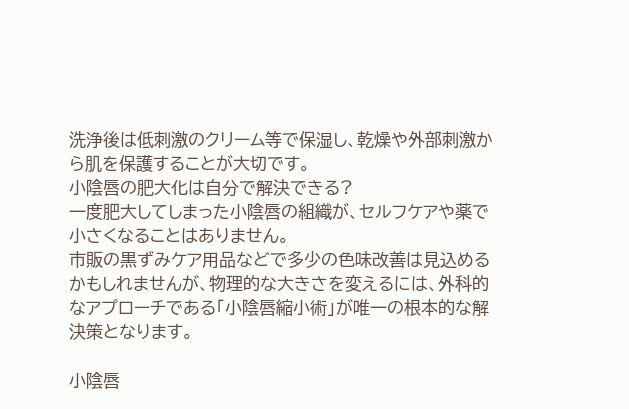洗浄後は低刺激のクリーム等で保湿し、乾燥や外部刺激から肌を保護することが大切です。
小陰唇の肥大化は自分で解決できる?
一度肥大してしまった小陰唇の組織が、セルフケアや薬で小さくなることはありません。
市販の黒ずみケア用品などで多少の色味改善は見込めるかもしれませんが、物理的な大きさを変えるには、外科的なアプローチである「小陰唇縮小術」が唯一の根本的な解決策となります。

小陰唇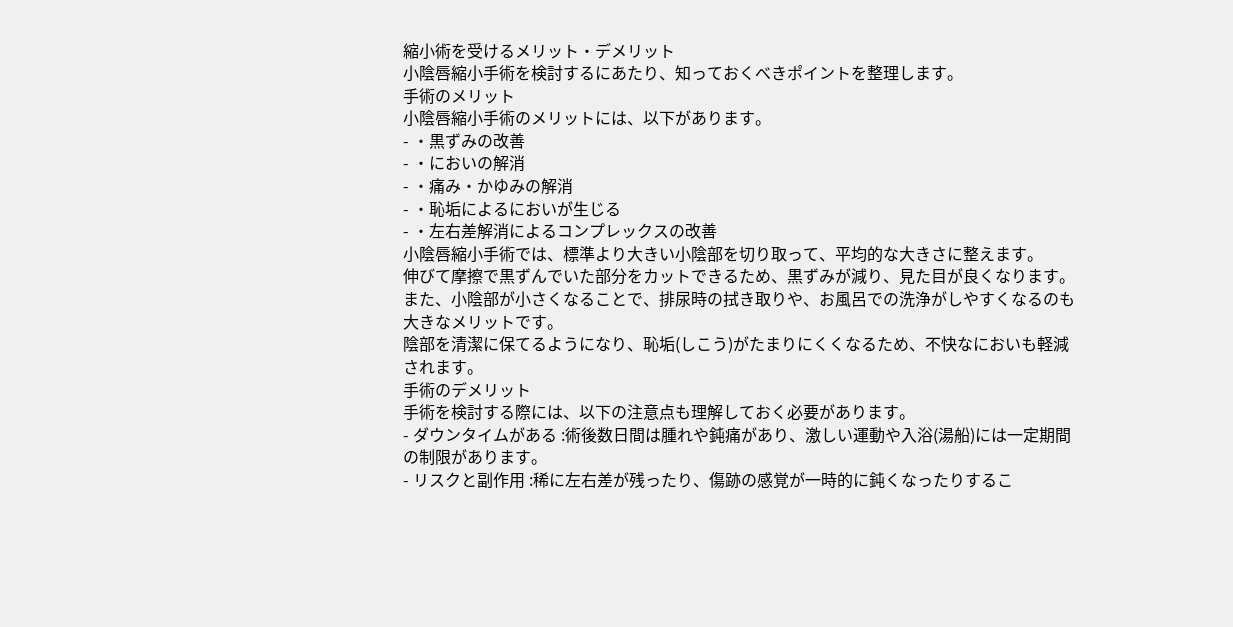縮小術を受けるメリット・デメリット
小陰唇縮小手術を検討するにあたり、知っておくべきポイントを整理します。
手術のメリット
小陰唇縮小手術のメリットには、以下があります。
- ・黒ずみの改善
- ・においの解消
- ・痛み・かゆみの解消
- ・恥垢によるにおいが生じる
- ・左右差解消によるコンプレックスの改善
小陰唇縮小手術では、標準より大きい小陰部を切り取って、平均的な大きさに整えます。
伸びて摩擦で黒ずんでいた部分をカットできるため、黒ずみが減り、見た目が良くなります。
また、小陰部が小さくなることで、排尿時の拭き取りや、お風呂での洗浄がしやすくなるのも大きなメリットです。
陰部を清潔に保てるようになり、恥垢(しこう)がたまりにくくなるため、不快なにおいも軽減されます。
手術のデメリット
手術を検討する際には、以下の注意点も理解しておく必要があります。
- ダウンタイムがある :術後数日間は腫れや鈍痛があり、激しい運動や入浴(湯船)には一定期間の制限があります。
- リスクと副作用 :稀に左右差が残ったり、傷跡の感覚が一時的に鈍くなったりするこ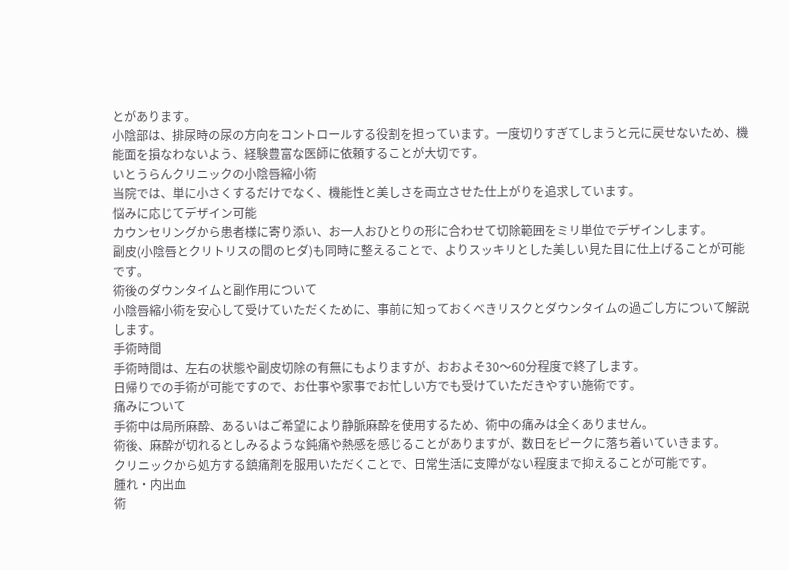とがあります。
小陰部は、排尿時の尿の方向をコントロールする役割を担っています。一度切りすぎてしまうと元に戻せないため、機能面を損なわないよう、経験豊富な医師に依頼することが大切です。
いとうらんクリニックの小陰唇縮小術
当院では、単に小さくするだけでなく、機能性と美しさを両立させた仕上がりを追求しています。
悩みに応じてデザイン可能
カウンセリングから患者様に寄り添い、お一人おひとりの形に合わせて切除範囲をミリ単位でデザインします。
副皮(小陰唇とクリトリスの間のヒダ)も同時に整えることで、よりスッキリとした美しい見た目に仕上げることが可能です。
術後のダウンタイムと副作用について
小陰唇縮小術を安心して受けていただくために、事前に知っておくべきリスクとダウンタイムの過ごし方について解説します。
手術時間
手術時間は、左右の状態や副皮切除の有無にもよりますが、おおよそ30〜60分程度で終了します。
日帰りでの手術が可能ですので、お仕事や家事でお忙しい方でも受けていただきやすい施術です。
痛みについて
手術中は局所麻酔、あるいはご希望により静脈麻酔を使用するため、術中の痛みは全くありません。
術後、麻酔が切れるとしみるような鈍痛や熱感を感じることがありますが、数日をピークに落ち着いていきます。
クリニックから処方する鎮痛剤を服用いただくことで、日常生活に支障がない程度まで抑えることが可能です。
腫れ・内出血
術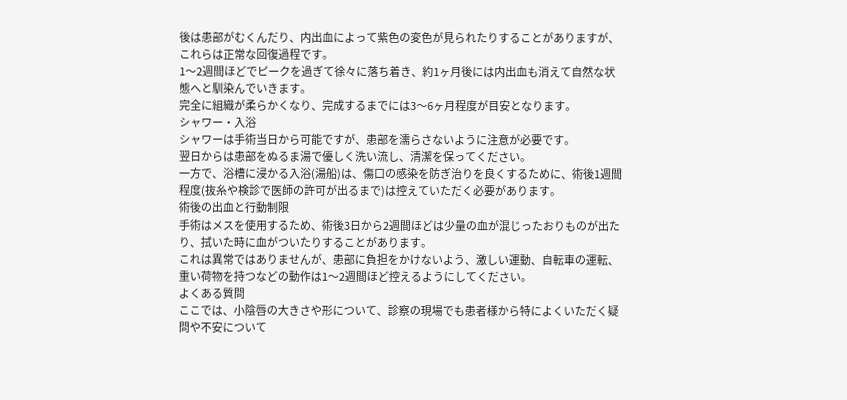後は患部がむくんだり、内出血によって紫色の変色が見られたりすることがありますが、これらは正常な回復過程です。
1〜2週間ほどでピークを過ぎて徐々に落ち着き、約1ヶ月後には内出血も消えて自然な状態へと馴染んでいきます。
完全に組織が柔らかくなり、完成するまでには3〜6ヶ月程度が目安となります。
シャワー・入浴
シャワーは手術当日から可能ですが、患部を濡らさないように注意が必要です。
翌日からは患部をぬるま湯で優しく洗い流し、清潔を保ってください。
一方で、浴槽に浸かる入浴(湯船)は、傷口の感染を防ぎ治りを良くするために、術後1週間程度(抜糸や検診で医師の許可が出るまで)は控えていただく必要があります。
術後の出血と行動制限
手術はメスを使用するため、術後3日から2週間ほどは少量の血が混じったおりものが出たり、拭いた時に血がついたりすることがあります。
これは異常ではありませんが、患部に負担をかけないよう、激しい運動、自転車の運転、重い荷物を持つなどの動作は1〜2週間ほど控えるようにしてください。
よくある質問
ここでは、小陰唇の大きさや形について、診察の現場でも患者様から特によくいただく疑問や不安について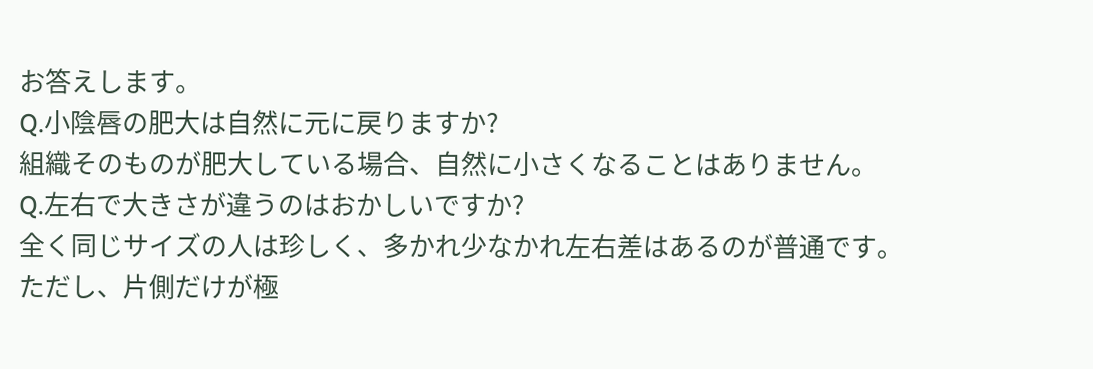お答えします。
Q.小陰唇の肥大は自然に元に戻りますか?
組織そのものが肥大している場合、自然に小さくなることはありません。
Q.左右で大きさが違うのはおかしいですか?
全く同じサイズの人は珍しく、多かれ少なかれ左右差はあるのが普通です。
ただし、片側だけが極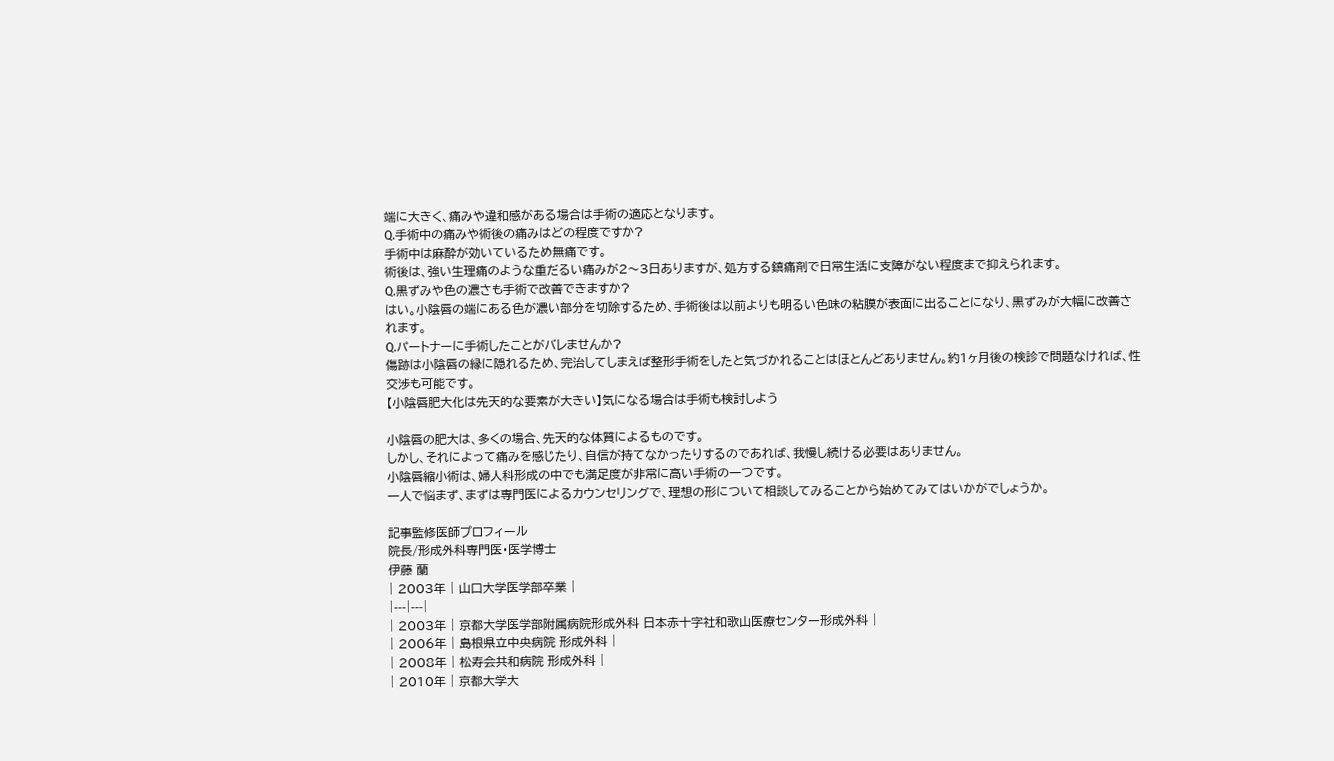端に大きく、痛みや違和感がある場合は手術の適応となります。
Q.手術中の痛みや術後の痛みはどの程度ですか?
手術中は麻酔が効いているため無痛です。
術後は、強い生理痛のような重だるい痛みが2〜3日ありますが、処方する鎮痛剤で日常生活に支障がない程度まで抑えられます。
Q.黒ずみや色の濃さも手術で改善できますか?
はい。小陰唇の端にある色が濃い部分を切除するため、手術後は以前よりも明るい色味の粘膜が表面に出ることになり、黒ずみが大幅に改善されます。
Q.パートナーに手術したことがバレませんか?
傷跡は小陰唇の縁に隠れるため、完治してしまえば整形手術をしたと気づかれることはほとんどありません。約1ヶ月後の検診で問題なければ、性交渉も可能です。
【小陰唇肥大化は先天的な要素が大きい】気になる場合は手術も検討しよう

小陰唇の肥大は、多くの場合、先天的な体質によるものです。
しかし、それによって痛みを感じたり、自信が持てなかったりするのであれば、我慢し続ける必要はありません。
小陰唇縮小術は、婦人科形成の中でも満足度が非常に高い手術の一つです。
一人で悩まず、まずは専門医によるカウンセリングで、理想の形について相談してみることから始めてみてはいかがでしょうか。

記事監修医師プロフィール
院長/形成外科専門医・医学博士
伊藤 蘭
| 2003年 | 山口大学医学部卒業 |
|---|---|
| 2003年 | 京都大学医学部附属病院形成外科 日本赤十字社和歌山医療センター形成外科 |
| 2006年 | 島根県立中央病院 形成外科 |
| 2008年 | 松寿会共和病院 形成外科 |
| 2010年 | 京都大学大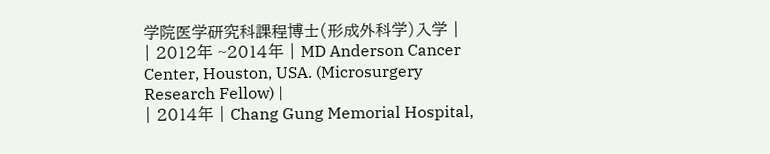学院医学研究科課程博士(形成外科学)入学 |
| 2012年 ~2014年 | MD Anderson Cancer Center, Houston, USA. (Microsurgery Research Fellow) |
| 2014年 | Chang Gung Memorial Hospital,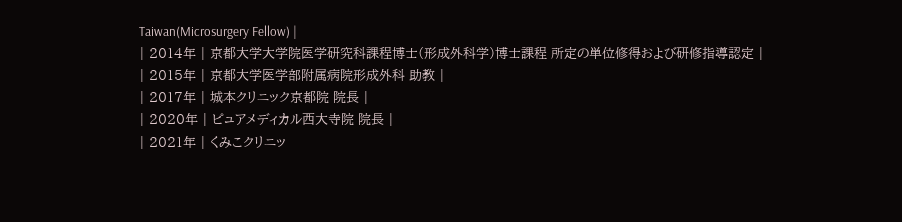Taiwan(Microsurgery Fellow) |
| 2014年 | 京都大学大学院医学研究科課程博士(形成外科学)博士課程 所定の単位修得および研修指導認定 |
| 2015年 | 京都大学医学部附属病院形成外科 助教 |
| 2017年 | 城本クリニック京都院 院長 |
| 2020年 | ピュアメディカル西大寺院 院長 |
| 2021年 | くみこクリニッ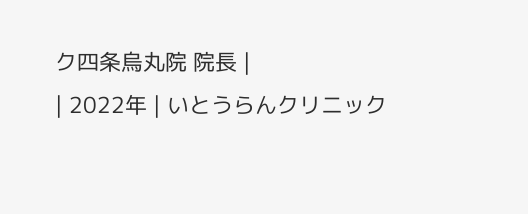ク四条烏丸院 院長 |
| 2022年 | いとうらんクリニック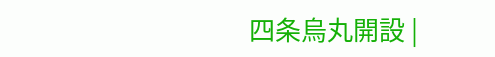四条烏丸開設 |